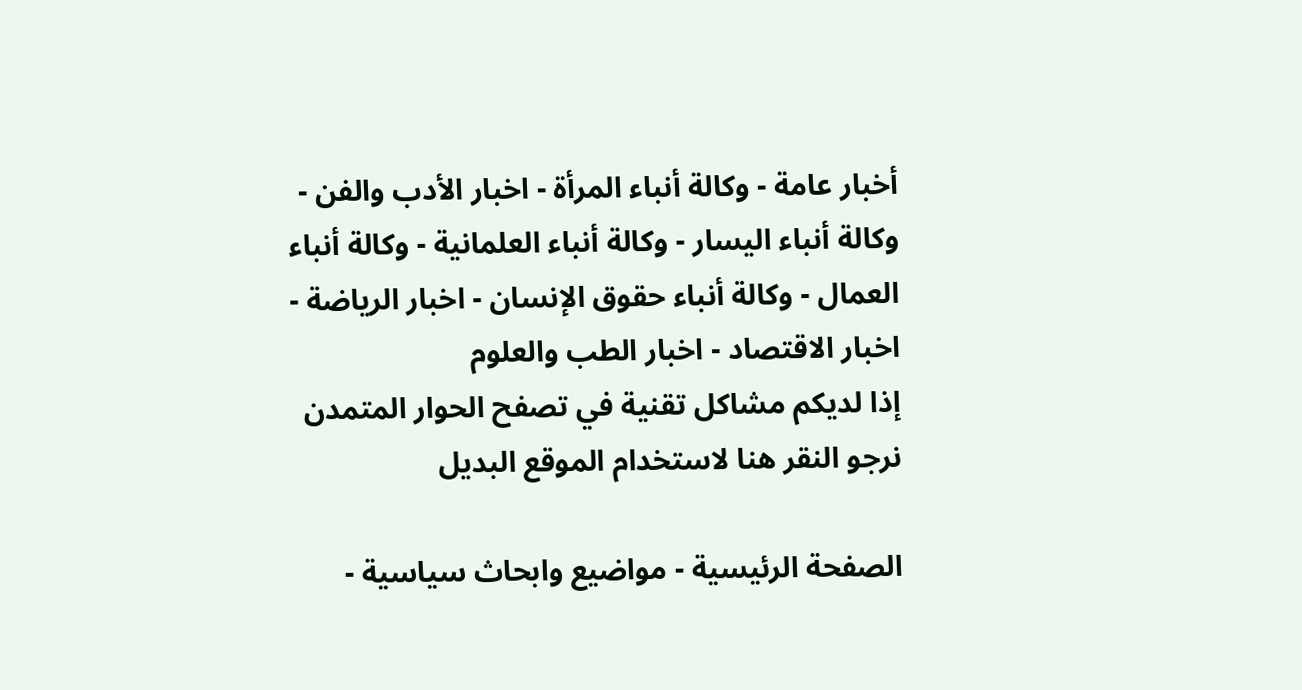أخبار عامة - وكالة أنباء المرأة - اخبار الأدب والفن - وكالة أنباء اليسار - وكالة أنباء العلمانية - وكالة أنباء العمال - وكالة أنباء حقوق الإنسان - اخبار الرياضة - اخبار الاقتصاد - اخبار الطب والعلوم
إذا لديكم مشاكل تقنية في تصفح الحوار المتمدن نرجو النقر هنا لاستخدام الموقع البديل

الصفحة الرئيسية - مواضيع وابحاث سياسية -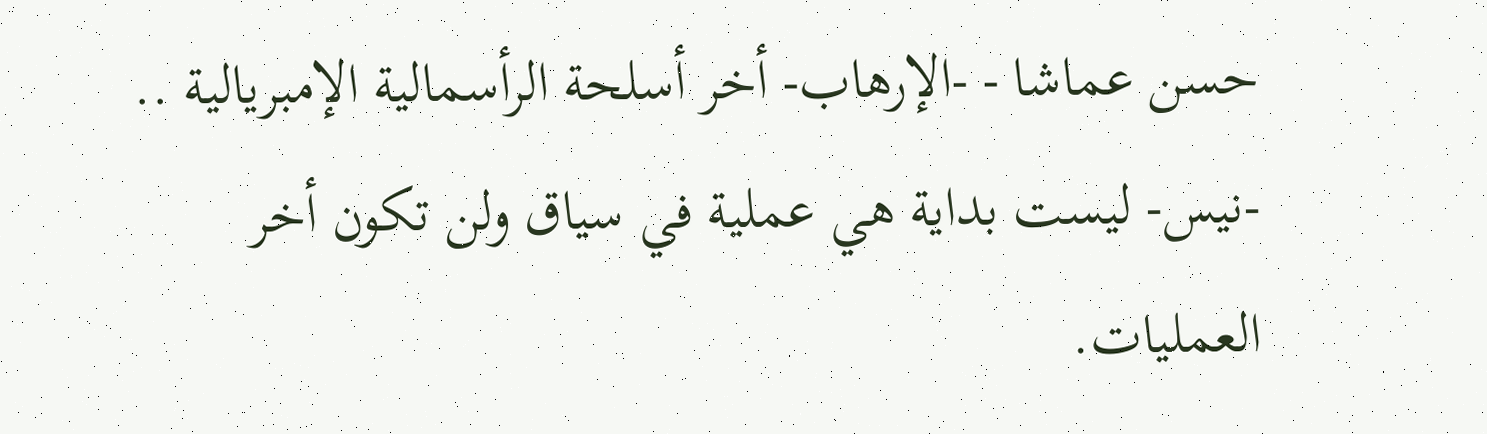حسن عماشا - -الإرهاب- أخر أسلحة الرأسمالية الإمبريالية .. -نيس- ليست بداية هي عملية في سياق ولن تكون أخر العمليات.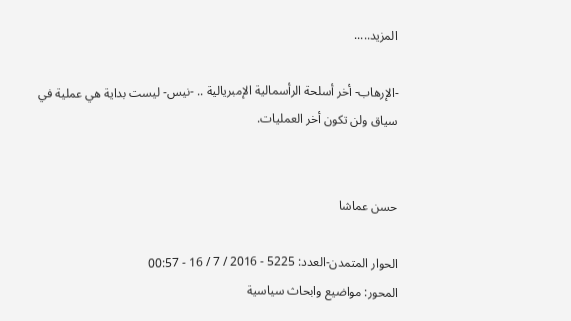المزيد.....

-الإرهاب- أخر أسلحة الرأسمالية الإمبريالية .. -نيس- ليست بداية هي عملية في سياق ولن تكون أخر العمليات.


حسن عماشا

الحوار المتمدن-العدد: 5225 - 2016 / 7 / 16 - 00:57
المحور: مواضيع وابحاث سياسية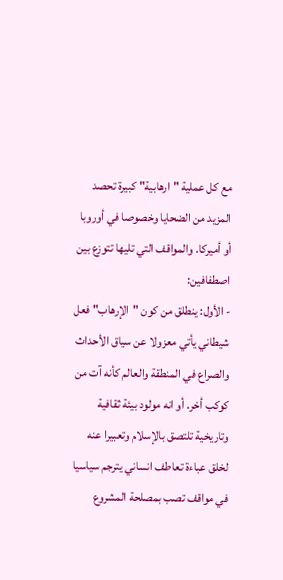مع كل عملية "ارهابية" كبيرة تحصد المزيد من الضحايا وخصوصا في أوروبا أو أميركا. والمواقف التي تليها تتوزع بين اصطفافين:
- الأول: ينطلق من كون "الإرهاب" فعل شيطاني يأتي معزولا عن سياق الأحداث والصراع في المنطقة والعالم كأنه آت من كوكب أخر. أو انه مولود بيئة ثقافية وتاريخية تلتصق بالإسلام وتعبيرا عنه لخلق عباءة تعاطف انساني يترجم سياسيا في مواقف تصب بمصلحة المشروع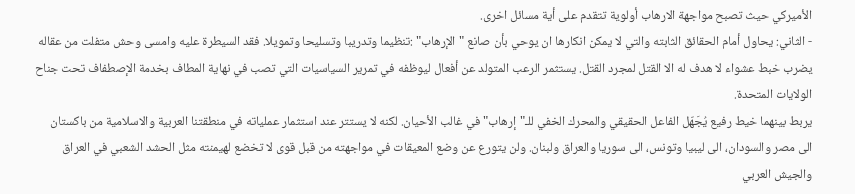الأميركي حيث تصبح مواجهة الارهاب أولوية تتقدم على أية مسائل اخرى.
- الثاني: يحاول أمام الحقائق الثابته والتي لا يمكن انكارها ان يوحي بأن صانع "الإرهاب" :تنظيما وتدريبا وتسليحا وتمويلا. فقد السيطرة عليه وامسى وحش متفلت من عقاله يضرب خبط عشواء لا هدف له الا القتل لمجرد القتل. يستثمر الرعب المتولد عن أفعال ليوظفه في تمرير السياسيات التي تصب في نهاية المطاف بخدمة الإصطفاف تحت جناح الولايات المتحدة.
يربط بينهما خيط رفيع يُجَهّل الفاعل الحقيقي والمحرك الخفي للـ"إرهاب" في غالب الأحيان. لكنه لا يستتر عند استثمار عملياته في منطقتنا العربية والاسلامية من باكستان الى مصر والسودان، الى ليبيا وتونس، الى سوريا والعراق ولبنان. ولن يتورع عن وضع المعيقات في مواجهته من قبل قوى لا تخضع لهيمنته مثل الحشد الشعبي في العراق والجيش العربي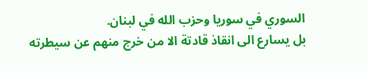السوري في سوريا وحزب الله في لبنان.
بل يسارع الى انقاذ قادتة الا من خرج منهم عن سيطرته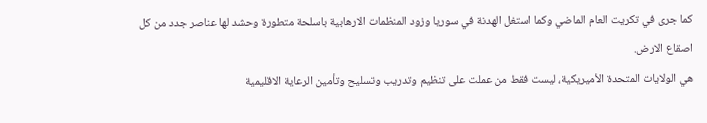كما جرى في تكريت العام الماضي وكما استغل الهدنة في سوريا وزود المنظمات الارهابية باسلحة متطورة وحشد لها عناصر جدد من كل اصقاع الارض.
هي الولايات المتحدة الأميريكية، ليست فقط من عملت على تنظيم وتدريب وتسليح وتأمين الرعاية الاقليمية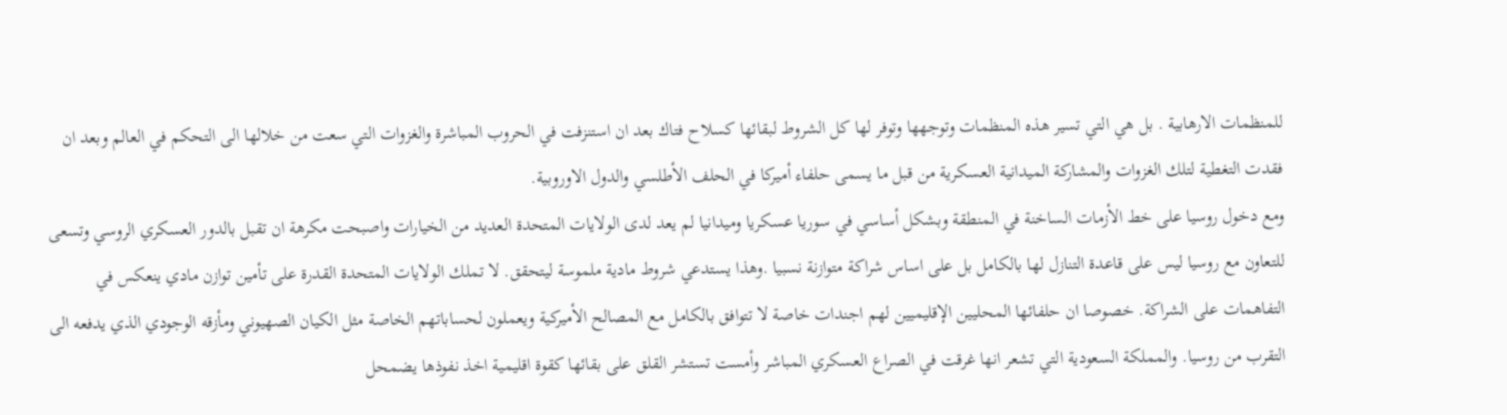للمنظمات الارهابية . بل هي التي تسير هذه المنظمات وتوجهها وتوفر لها كل الشروط لبقائها كسلاح فتاك بعد ان استنزفت في الحروب المباشرة والغزوات التي سعت من خلالها الى التحكم في العالم وبعد ان فقدت التغطية لتلك الغزوات والمشاركة الميدانية العسكرية من قبل ما يسمى حلفاء أميركا في الحلف الأطلسي والدول الاوروبية.
ومع دخول روسيا على خط الأزمات الساخنة في المنطقة وبشكل أساسي في سوريا عسكريا وميدانيا لم يعد لدى الولايات المتحدة العديد من الخيارات واصبحت مكرهة ان تقبل بالدور العسكري الروسي وتسعى للتعاون مع روسيا ليس على قاعدة التنازل لها بالكامل بل على اساس شراكة متوازنة نسبيا .وهذا يستدعي شروط مادية ملموسة ليتحقق. لا تملك الولايات المتحدة القدرة على تأمين توازن مادي ينعكس في التفاهمات على الشراكة. خصوصا ان حلفائها المحليين الإقليميين لهم اجندات خاصة لا تتوافق بالكامل مع المصالح الأميركية ويعملون لحساباتهم الخاصة مثل الكيان الصهيوني ومأزقه الوجودي الذي يدفعه الى التقرب من روسيا. والمملكة السعودية التي تشعر انها غرقت في الصراع العسكري المباشر وأمست تستشر القلق على بقائها كقوة اقليمية اخذ نفوذها يضمحل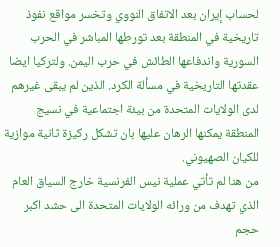لحساب إيران بعد الاتفاق النووي وتخسر مواقع نفوذ تاريخية في المنطقة بعد تورطها المباشر في الحرب السورية واندفاعها الطائش في حرب اليمن. ولتركيا ايضا عقدتها التاريخية في مسألة الكرد. الذين لم يبقى غيرهم لدى الولايات المتحدة من بيئة اجتماعية في نسيج المنطقة يمكنها الرهان عليها بان تشكل ركيزة ثانية موازية للكيان الصهيوني.
من هنا لم تأتي عملية نيس الفرنسية خارج السياق العام الذي تهدف من ورائه الولايات المتحدة الى حشد اكبر حجم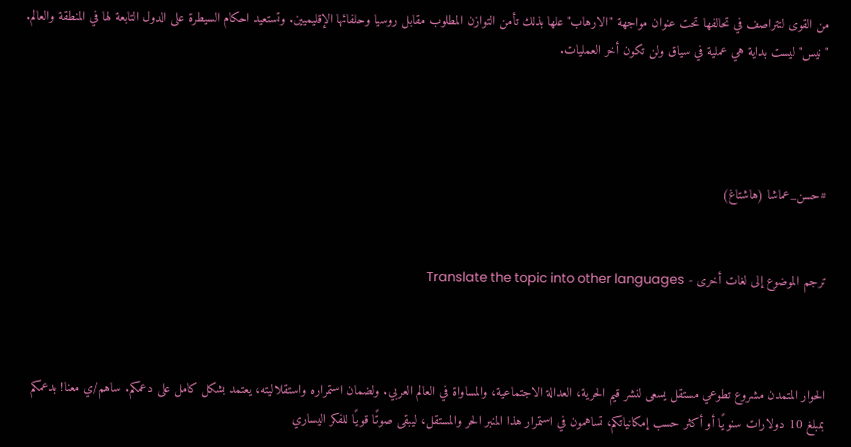من القوى لتتراصف في تحالفها تحت عنوان مواجهة "الارهاب" علها بذلك تأمن التوازن المطلوب مقابل روسيا وحلفائها الإقليميين. وتستعيد احكام السيطرة على الدول التابعة لها في المنطقة والعالم.
"نيس" ليست بداية هي عملية في سياق ولن تكون أخر العمليات.




#حسن_عماشا (هاشتاغ)


ترجم الموضوع إلى لغات أخرى - Translate the topic into other languages



الحوار المتمدن مشروع تطوعي مستقل يسعى لنشر قيم الحرية، العدالة الاجتماعية، والمساواة في العالم العربي. ولضمان استمراره واستقلاليته، يعتمد بشكل كامل على دعمكم. ساهم/ي معنا! بدعمكم بمبلغ 10 دولارات سنويًا أو أكثر حسب إمكانياتكم، تساهمون في استمرار هذا المنبر الحر والمستقل، ليبقى صوتًا قويًا للفكر اليساري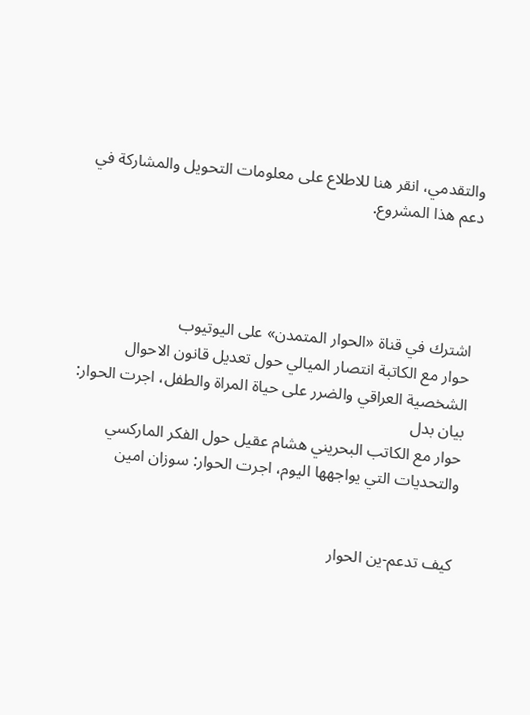والتقدمي، انقر هنا للاطلاع على معلومات التحويل والمشاركة في دعم هذا المشروع.




اشترك في قناة «الحوار المتمدن» على اليوتيوب
حوار مع الكاتبة انتصار الميالي حول تعديل قانون الاحوال الشخصية العراقي والضرر على حياة المراة والطفل، اجرت الحوار: بيان بدل
حوار مع الكاتب البحريني هشام عقيل حول الفكر الماركسي والتحديات التي يواجهها اليوم، اجرت الحوار: سوزان امين


كيف تدعم-ين الحوار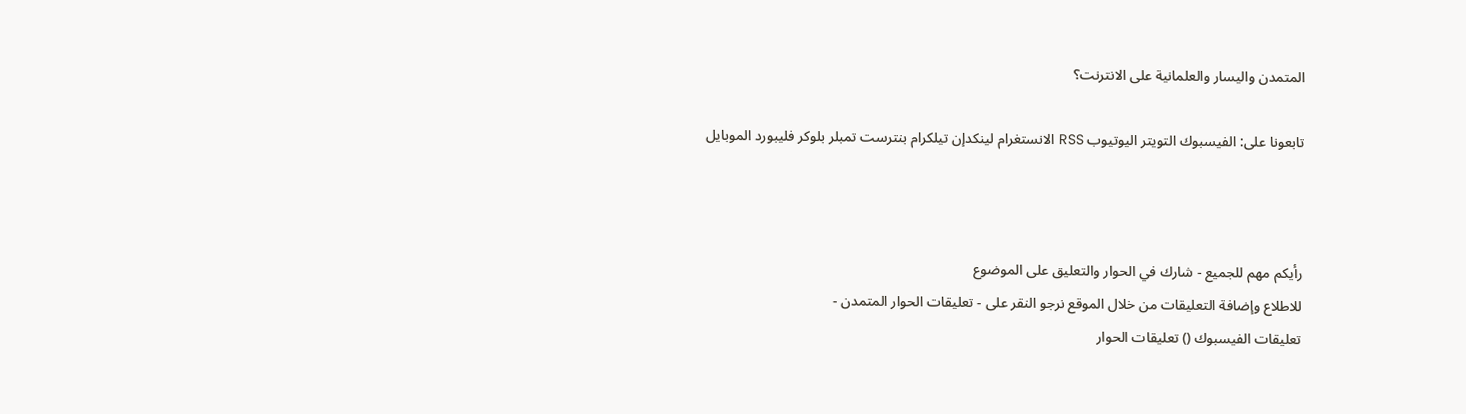المتمدن واليسار والعلمانية على الانترنت؟

تابعونا على: الفيسبوك التويتر اليوتيوب RSS الانستغرام لينكدإن تيلكرام بنترست تمبلر بلوكر فليبورد الموبايل



رأيكم مهم للجميع - شارك في الحوار والتعليق على الموضوع
للاطلاع وإضافة التعليقات من خلال الموقع نرجو النقر على - تعليقات الحوار المتمدن -
تعليقات الفيسبوك () تعليقات الحوار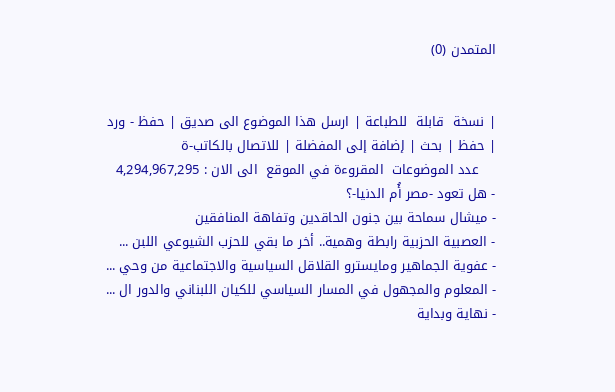المتمدن (0)


| نسخة  قابلة  للطباعة | ارسل هذا الموضوع الى صديق | حفظ - ورد
| حفظ | بحث | إضافة إلى المفضلة | للاتصال بالكاتب-ة
    عدد الموضوعات  المقروءة في الموقع  الى الان : 4,294,967,295
- هل تعود -مصر أُم الدنيا-؟
- ميشال سماحة بين جنون الحاقدين وتفاهة المنافقين
- العصبية الحزبية رابطة وهمية.. أخر ما بقي للحزب الشيوعي اللبن ...
- عفوية الجماهير ومايسترو القلاقل السياسية والاجتماعية من وحي ...
- المعلوم والمجهول في المسار السياسي للكيان اللبناني والدور ال ...
- نهاية وبداية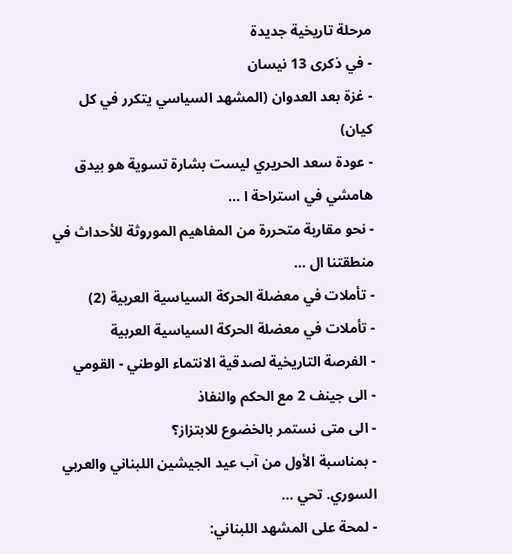مرحلة تاريخية جديدة
- في ذكرى 13 نيسان
- غزة بعد العدوان (المشهد السياسي يتكرر في كل كيان)
- عودة سعد الحريري ليست بشارة تسوية هو بيدق هامشي في استراحة ا ...
- نحو مقاربة متحررة من المفاهيم الموروثة للأحداث في منطقتنا ال ...
- تأملات في معضلة الحركة السياسية العربية (2)
- تأملات في معضلة الحركة السياسية العربية
- الفرصة التاريخية لصدقية الانتماء الوطني - القومي
- الى جينف 2 مع الحكم والنفاذ
- الى متى نستمر بالخضوع للابتزاز؟
- بمناسبة الأول من آب عيد الجيشين اللبناني والعربي السوري. تحي ...
- لمحة على المشهد اللبناني: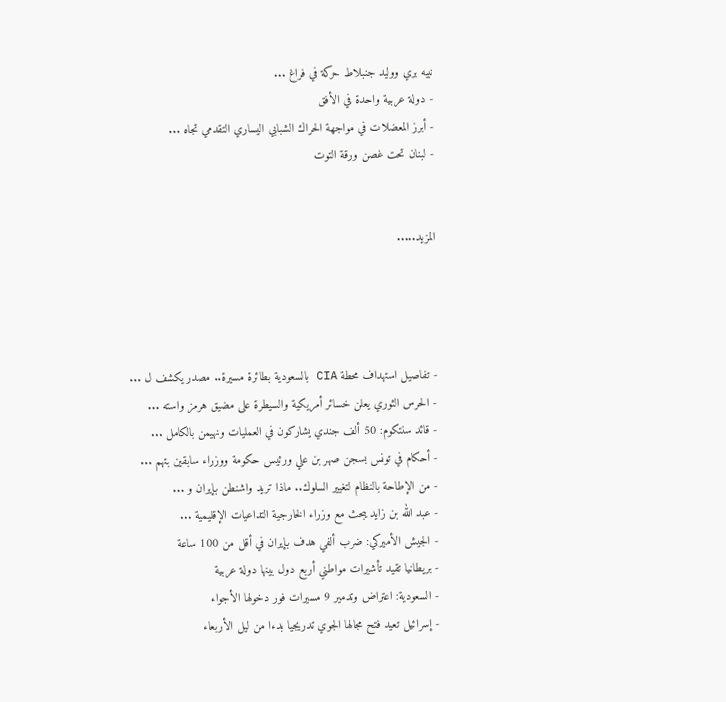نبيه بري ووليد جنبلاط حركة في فراغ ...
- دولة عربية واحدة في الأفق
- أبرز المعضلات في مواجهة الحراك الشبابي اليساري التقدمي تجاه ...
- لبنان تحت غصن ورقة التوت


المزيد.....




- تفاصيل استهداف محطة CIA بالسعودية بطائرة مسيرة.. مصدر يكشف ل ...
- الحرس الثوري يعلن خسائر أمريكية والسيطرة على مضيق هرمز واسته ...
- قائد سنتكوم: 50 ألف جندي يشاركون في العمليات ونهيمن بالكامل ...
- أحكام في تونس بسجن صهر بن علي ورئيس حكومة ووزراء سابقين بتهم ...
- من الإطاحة بالنظام لتغيير السلوك.. ماذا تريد واشنطن بإيران و ...
- عبد الله بن زايد يبحث مع وزراء الخارجية التداعيات الإقليمية ...
- الجيش الأميركي: ضرب ألفي هدف بإيران في أقل من 100 ساعة
- بريطانيا تقيد تأشيرات مواطني أربع دول بينها دولة عربية
- السعودية: اعتراض وتدمير 9 مسيرات فور دخولها الأجواء
- إسرائيل تعيد فتح مجالها الجوي تدريجيا بدءا من ليل الأربعاء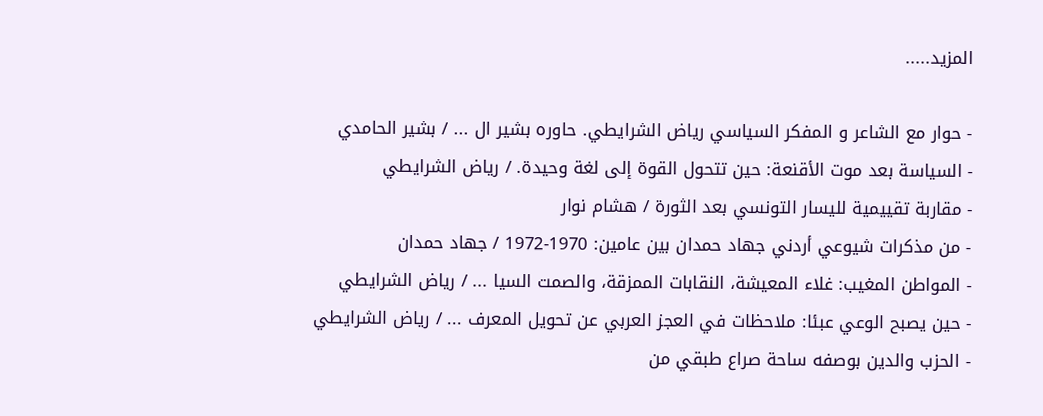المزيد.....

- حوار مع الشاعر و المفكر السياسي رياض الشرايطي. حاوره بشير ال ... / بشير الحامدي
- السياسة بعد موت الأقنعة: حين تتحول القوة إلى لغة وحيدة. / رياض الشرايطي
- مقاربة تقييمية لليسار التونسي بعد الثورة / هشام نوار
- من مذكرات شيوعي أردني جهاد حمدان بين عامين: 1970-1972 / جهاد حمدان
- المواطن المغيب: غلاء المعيشة، النقابات الممزقة، والصمت السيا ... / رياض الشرايطي
- حين يصبح الوعي عبئا: ملاحظات في العجز العربي عن تحويل المعرف ... / رياض الشرايطي
- الحزب والدين بوصفه ساحة صراع طبقي من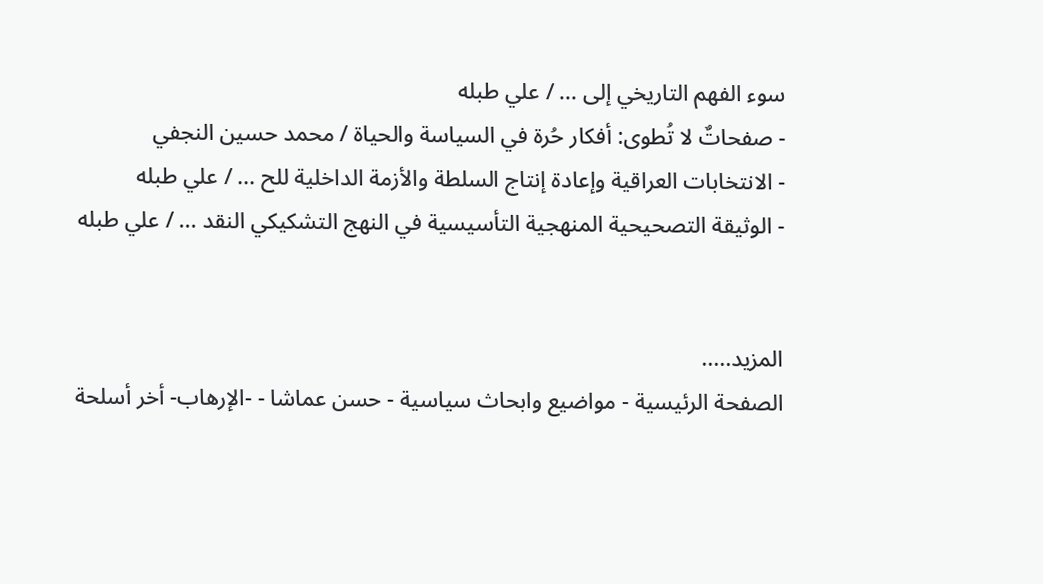سوء الفهم التاريخي إلى ... / علي طبله
- صفحاتٌ لا تُطوى: أفكار حُرة في السياسة والحياة / محمد حسين النجفي
- الانتخابات العراقية وإعادة إنتاج السلطة والأزمة الداخلية للح ... / علي طبله
- الوثيقة التصحيحية المنهجية التأسيسية في النهج التشكيكي النقد ... / علي طبله


المزيد.....
الصفحة الرئيسية - مواضيع وابحاث سياسية - حسن عماشا - -الإرهاب- أخر أسلحة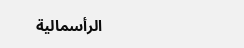الرأسمالية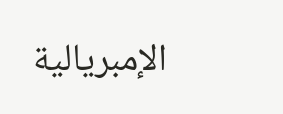الإمبريالية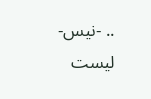.. -نيس- ليست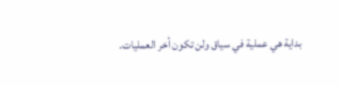بداية هي عملية في سياق ولن تكون أخر العمليات.